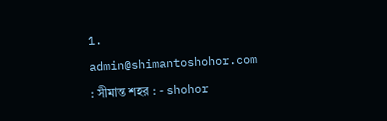1. admin@shimantoshohor.com : সীমান্ত শহর : - shohor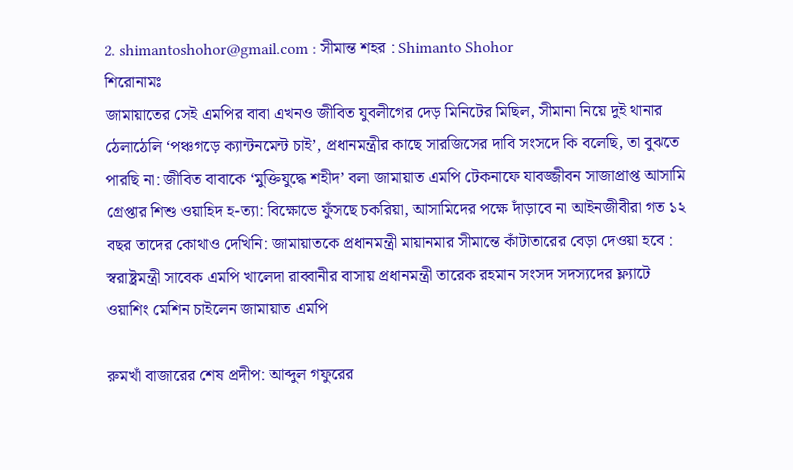2. shimantoshohor@gmail.com : সীমান্ত শহর : Shimanto Shohor
শিরোনামঃ
জামায়াতের সেই এমপির বাবা এখনও জীবিত যুবলীগের দেড় মিনিটের মিছিল, সীমানা নিয়ে দুই থানার ঠেলাঠেলি ‘পঞ্চগড়ে ক্যান্টনমেন্ট চাই’, প্রধানমন্ত্রীর কাছে সারজিসের দাবি সংসদে কি বলেছি, তা বুঝতে পারছি না: জীবিত বাবাকে ‘মুক্তিযুদ্ধে শহীদ’ বলা জামায়াত এমপি টেকনাফে যাবজ্জীবন সাজাপ্রাপ্ত আসামি গ্রেপ্তার শিশু ওয়াহিদ হ-ত্যা: বিক্ষোভে ফুঁসছে চকরিয়া, আসামিদের পক্ষে দাঁড়াবে না আইনজীবীরা গত ১২ বছর তাদের কোথাও দেখিনি: জামায়াতকে প্রধানমন্ত্রী মায়ানমার সীমান্তে কাঁটাতারের বেড়া দেওয়া হবে : স্বরাষ্ট্রমন্ত্রী সাবেক এমপি খালেদা রাব্বানীর বাসায় প্রধানমন্ত্রী তারেক রহমান সংসদ সদস্যদের ফ্ল্যাটে ওয়াশিং মেশিন চাইলেন জামায়াত এমপি

রুমখাঁ বাজারের শেষ প্রদীপ: আব্দুল গফুরের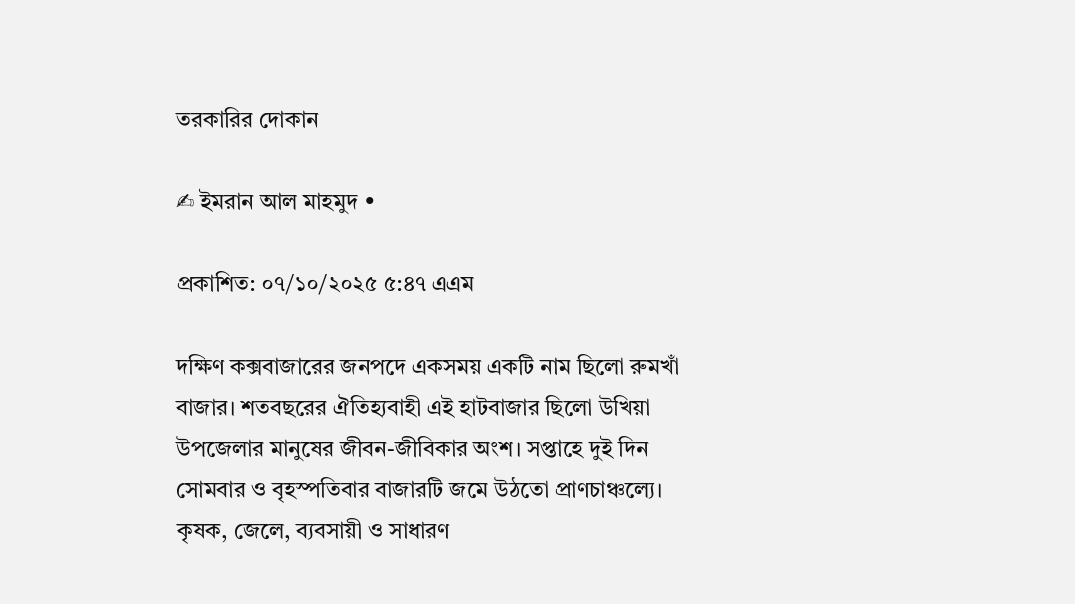তরকারির দোকান

✍ ইমরান আল মাহমুদ •

প্রকাশিত: ০৭/১০/২০২৫ ৫:৪৭ এএম

দক্ষিণ কক্সবাজারের জনপদে একসময় একটি নাম ছিলো রুমখাঁ বাজার। শতবছরের ঐতিহ্যবাহী এই হাটবাজার ছিলো উখিয়া উপজেলার মানুষের জীবন-জীবিকার অংশ। সপ্তাহে দুই দিন সোমবার ও বৃহস্পতিবার বাজারটি জমে উঠতো প্রাণচাঞ্চল্যে। কৃষক, জেলে, ব্যবসায়ী ও সাধারণ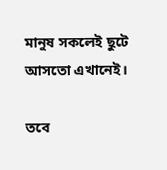মানুষ সকলেই ছুটে আসতো এখানেই।

তবে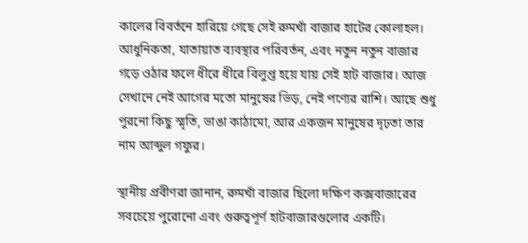কালের বিবর্তনে হারিয়ে গেছে সেই রুমখাঁ বাজার হাটের কোলাহল। আধুনিকতা, যাতায়াত ব্যবস্থার পরিবর্তন, এবং নতুন নতুন বাজার গড়ে ওঠার ফলে ধীরে ধীরে বিলুপ্ত হয়ে যায় সেই হাট বাজার। আজ সেখানে নেই আগের মতো মানুষের ভিড়, নেই পণ্যের রাশি। আছে শুধু পুরনো কিছু স্মৃতি, ভাঙা কাঠামো, আর একজন মানুষের দৃঢ়তা তার নাম আব্দুল গফুর।

স্থানীয় প্রবীণরা জানান, রুমখাঁ বাজার ছিলো দক্ষিণ কক্সবাজারের সবচেয়ে পুরোনো এবং গুরুত্বপূর্ণ হাটবাজারগুলোর একটি।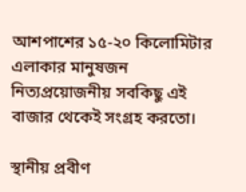আশপাশের ১৫-২০ কিলোমিটার এলাকার মানুষজন নিত্যপ্রয়োজনীয় সবকিছু এই বাজার থেকেই সংগ্রহ করতো।

স্থানীয় প্রবীণ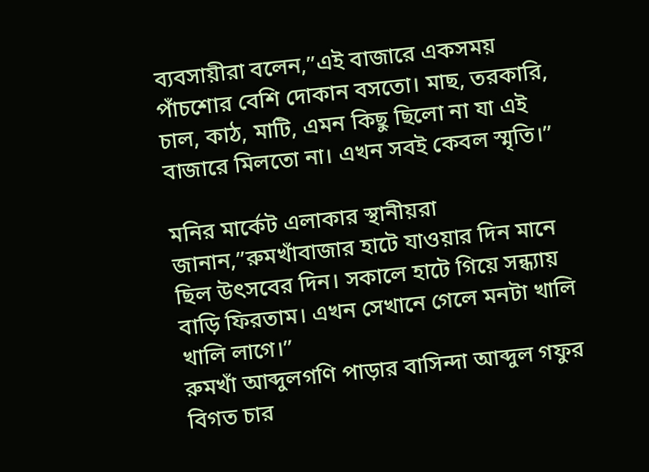ব্যবসায়ীরা বলেন,”এই বাজারে একসময় পাঁচশোর বেশি দোকান বসতো। মাছ, তরকারি, চাল, কাঠ, মাটি, এমন কিছু ছিলো না যা এই বাজারে মিলতো না। এখন সবই কেবল স্মৃতি।”

মনির মার্কেট এলাকার স্থানীয়রা জানান,”রুমখাঁবাজার হাটে যাওয়ার দিন মানে ছিল উৎসবের দিন। সকালে হাটে গিয়ে সন্ধ্যায় বাড়ি ফিরতাম। এখন সেখানে গেলে মনটা খালি খালি লাগে।”
রুমখাঁ আব্দুলগণি পাড়ার বাসিন্দা আব্দুল গফুর বিগত চার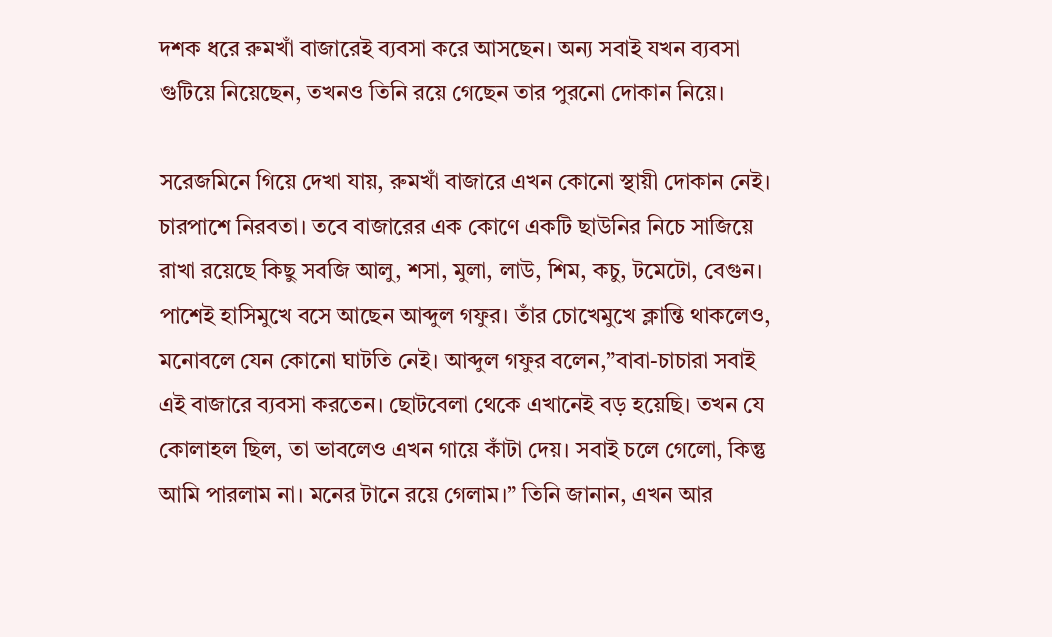দশক ধরে রুমখাঁ বাজারেই ব্যবসা করে আসছেন। অন্য সবাই যখন ব্যবসা গুটিয়ে নিয়েছেন, তখনও তিনি রয়ে গেছেন তার পুরনো দোকান নিয়ে।

সরেজমিনে গিয়ে দেখা যায়, রুমখাঁ বাজারে এখন কোনো স্থায়ী দোকান নেই। চারপাশে নিরবতা। তবে বাজারের এক কোণে একটি ছাউনির নিচে সাজিয়ে রাখা রয়েছে কিছু সবজি আলু, শসা, মুলা, লাউ, শিম, কচু, টমেটো, বেগুন। পাশেই হাসিমুখে বসে আছেন আব্দুল গফুর। তাঁর চোখেমুখে ক্লান্তি থাকলেও, মনোবলে যেন কোনো ঘাটতি নেই। আব্দুল গফুর বলেন,”বাবা-চাচারা সবাই এই বাজারে ব্যবসা করতেন। ছোটবেলা থেকে এখানেই বড় হয়েছি। তখন যে কোলাহল ছিল, তা ভাবলেও এখন গায়ে কাঁটা দেয়। সবাই চলে গেলো, কিন্তু আমি পারলাম না। মনের টানে রয়ে গেলাম।” তিনি জানান, এখন আর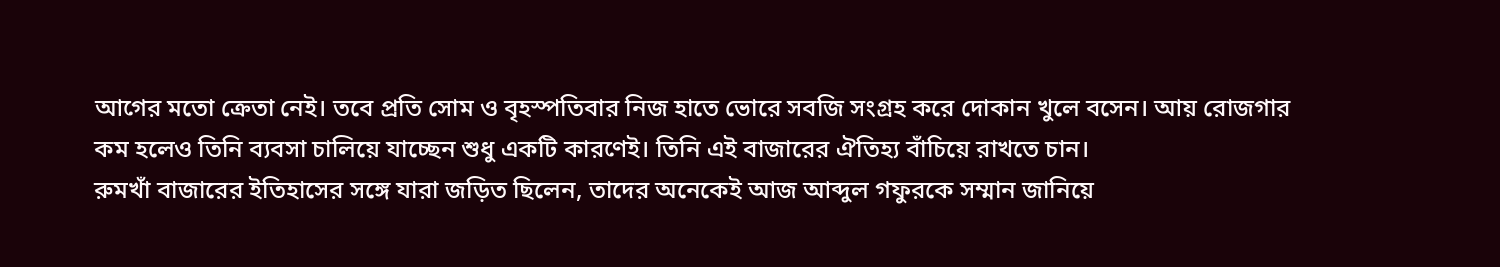আগের মতো ক্রেতা নেই। তবে প্রতি সোম ও বৃহস্পতিবার নিজ হাতে ভোরে সবজি সংগ্রহ করে দোকান খুলে বসেন। আয় রোজগার কম হলেও তিনি ব্যবসা চালিয়ে যাচ্ছেন শুধু একটি কারণেই। তিনি এই বাজারের ঐতিহ্য বাঁচিয়ে রাখতে চান।
রুমখাঁ বাজারের ইতিহাসের সঙ্গে যারা জড়িত ছিলেন, তাদের অনেকেই আজ আব্দুল গফুরকে সম্মান জানিয়ে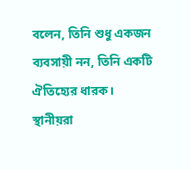বলেন, তিনি শুধু একজন ব্যবসায়ী নন, তিনি একটি ঐতিহ্যের ধারক।
স্থানীয়রা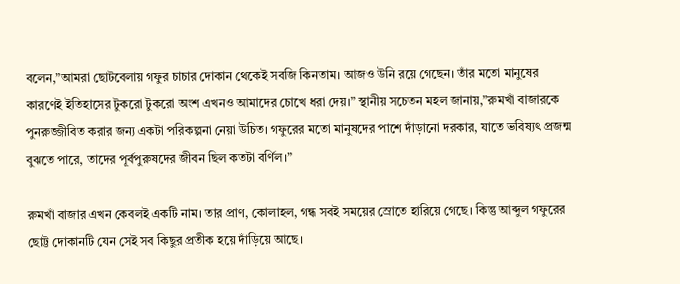বলেন,”আমরা ছোটবেলায় গফুর চাচার দোকান থেকেই সবজি কিনতাম। আজও উনি রয়ে গেছেন। তাঁর মতো মানুষের কারণেই ইতিহাসের টুকরো টুকরো অংশ এখনও আমাদের চোখে ধরা দেয়।” স্থানীয় সচেতন মহল জানায়,”রুমখাঁ বাজারকে পুনরুজ্জীবিত করার জন্য একটা পরিকল্পনা নেয়া উচিত। গফুরের মতো মানুষদের পাশে দাঁড়ানো দরকার, যাতে ভবিষ্যৎ প্রজন্ম বুঝতে পারে, তাদের পূর্বপুরুষদের জীবন ছিল কতটা বর্ণিল।”

রুমখাঁ বাজার এখন কেবলই একটি নাম। তার প্রাণ, কোলাহল, গন্ধ সবই সময়ের স্রোতে হারিয়ে গেছে। কিন্তু আব্দুল গফুরের ছোট্ট দোকানটি যেন সেই সব কিছুর প্রতীক হয়ে দাঁড়িয়ে আছে।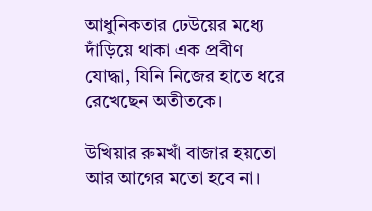আধুনিকতার ঢেউয়ের মধ্যে দাঁড়িয়ে থাকা এক প্রবীণ যোদ্ধা, যিনি নিজের হাতে ধরে রেখেছেন অতীতকে।

উখিয়ার রুমখাঁ বাজার হয়তো আর আগের মতো হবে না।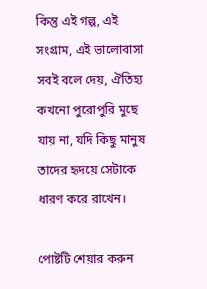কিন্তু এই গল্প, এই সংগ্রাম, এই ভালোবাসা সবই বলে দেয়, ঐতিহ্য কখনো পুরোপুরি মুছে যায় না, যদি কিছু মানুষ তাদের হৃদয়ে সেটাকে ধারণ করে রাখেন।

পোষ্টটি শেয়ার করুন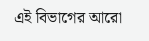এই বিভাগের আরো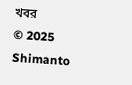খবর
© 2025 Shimanto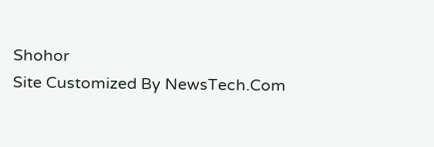Shohor
Site Customized By NewsTech.Com